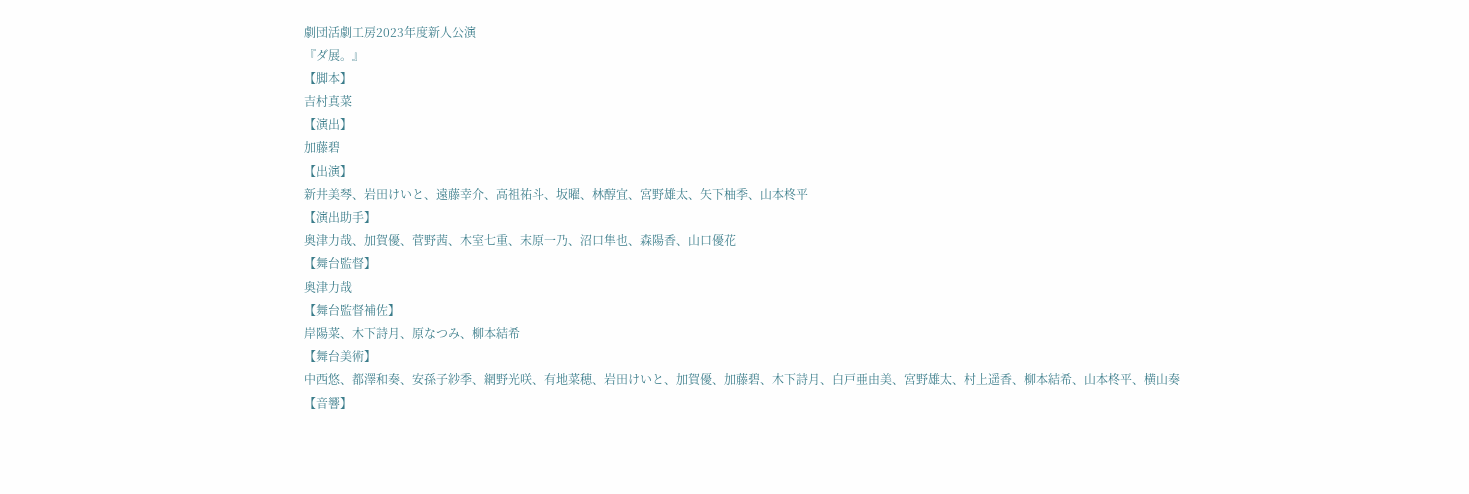劇団活劇工房2023年度新人公演
『ダ展。』
【脚本】
吉村真菜
【演出】
加藤碧
【出演】
新井美琴、岩田けいと、遠藤幸介、高祖祐斗、坂曜、林醇宜、宮野雄太、矢下柚季、山本柊平
【演出助手】
奥津力哉、加賀優、菅野茜、木室七重、末原一乃、沼口隼也、森陽香、山口優花
【舞台監督】
奥津力哉
【舞台監督補佐】
岸陽菜、木下詩月、原なつみ、柳本結希
【舞台美術】
中西悠、都澤和奏、安孫子紗季、網野光咲、有地菜穂、岩田けいと、加賀優、加藤碧、木下詩月、白戸亜由美、宮野雄太、村上遥香、柳本結希、山本柊平、横山奏
【音響】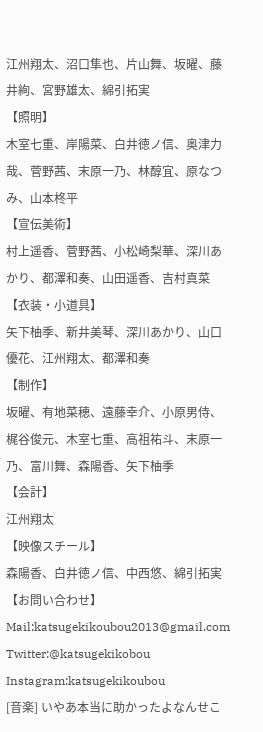江州翔太、沼口隼也、片山舞、坂曜、藤井絢、宮野雄太、綿引拓実
【照明】
木室七重、岸陽菜、白井徳ノ信、奥津力哉、菅野茜、末原一乃、林醇宜、原なつみ、山本柊平
【宣伝美術】
村上遥香、菅野茜、小松崎梨華、深川あかり、都澤和奏、山田遥香、吉村真菜
【衣装・小道具】
矢下柚季、新井美琴、深川あかり、山口優花、江州翔太、都澤和奏
【制作】
坂曜、有地菜穂、遠藤幸介、小原男侍、梶谷俊元、木室七重、高祖祐斗、末原一乃、富川舞、森陽香、矢下柚季
【会計】
江州翔太
【映像スチール】
森陽香、白井徳ノ信、中西悠、綿引拓実
【お問い合わせ】
Mail:katsugekikoubou2013@gmail.com
Twitter:@katsugekikobou
Instagram:katsugekikoubou
[音楽] いやあ本当に助かったよなんせこ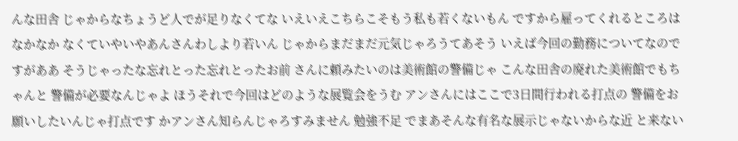んな田舎 じゃからなちょうど人でが足りなくてな いえいえこちらこそもう私も若くないもん ですから雇ってくれるところはなかなか なくていやいやあんさんわしより若いん じゃからまだまだ元気じゃろうてあそう いえば今回の勤務についてなのですがああ そうじゃったな忘れとった忘れとったお前 さんに頼みたいのは美術館の警備じゃ こんな田舎の廃れた美術館でもちゃんと 警備が必要なんじゃよ ほうそれで今回はどのような展覧会をうむ アンさんにはここで3日間行われる打点の 警備をお願いしたいんじゃ打点です かアンさん知らんじゃろすみません 勉強不足 でまあそんな有名な展示じゃないからな近 と来ない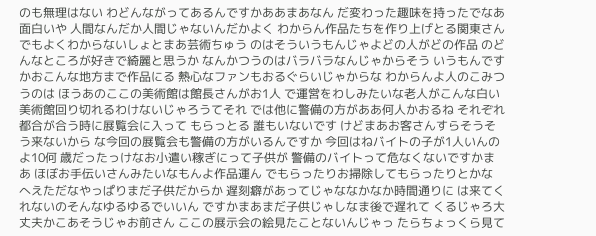のも無理はない わどんながってあるんですかああまあなん だ変わった趣味を持ったでなあ面白いや 人間なんだか人間じゃないんだかよく わからん作品たちを作り上げとる関東さん でもよくわからないしょとまあ芸術ちゅう のはそういうもんじゃよどの人がどの作品 のどんなところが好きで綺麗と思うか なんかつうのはバラバラなんじゃからそう いうもんですかおこんな地方まで作品にる 熱心なファンもおるぐらいじゃからな わからんよ人のこみつうのは ほうあのここの美術館は館長さんがお1人 で運営をわしみたいな老人がこんな白い 美術館回り切れるわけないじゃろうてそれ では他に警備の方がああ何人かおるね それぞれ都合が合う時に展覧会に入って もらっとる 誰もいないです けどまあお客さんすらそうそう来ないから な今回の展覧会も警備の方がいるんですか 今回はねバイトの子が1人いんのよ10何 歳だったっけなお小遣い稼ぎにって子供が 警備のバイトって危なくないですかまあ ほぼお手伝いさんみたいなもんよ作品運ん でもらったりお掃除してもらったりとかな へえただなやっぱりまだ子供だからか 遅刻癖があってじゃななかなか時間通りに は来てくれないのそんなゆるゆるでいいん ですかまあまだ子供じゃしなま後で遅れて くるじゃろ大丈夫かこあそうじゃお前さん ここの展示会の絵見たことないんじゃっ たらちょっくら見て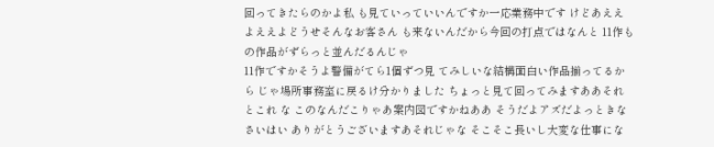回ってきたらのかよ私 も見ていっていいんですか一応業務中です けどあええよええよどうせそんなお客さん も来ないんだから今回の打点ではなんと 11作もの作品がずらっと並んだるんじゃ
11作ですかそうよ警備がてら1個ずつ見 てみしいな結構面白い作品揃ってるから じゃ場所事務室に戻るけ分かりました ちょっと見て回ってみますああそれとこれ な このなんだこりゃあ案内図ですかねああ そうだよアズだよっときなさいはい ありがとうございますあそれじゃな そこそこ長いし大変な仕事にな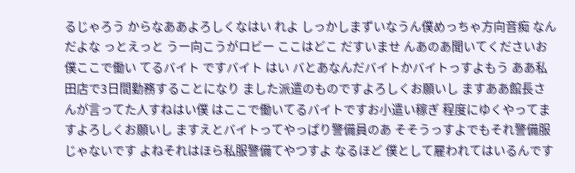るじゃろう からなああよろしくなはい れよ しっかしまずいなうん僕めっちゃ方向音痴 なんだよな っとえっと うー向こうがロビー ここはどこ だすいませ んあのあ聞いてくださいお僕ここで働い てるバイト ですバイト はい バとあなんだバイトかバイトっすよもう ああ私田店で3日間勤務することになり ました派遣のものですよろしくお願いし ますああ館長さんが言ってた人すねはい僕 はここで働いてるバイトですお小遣い稼ぎ 程度にゆくやってますよろしくお願いし ますえとバイトってやっぱり警備員のあ そそうっすよでもそれ警備服じゃないです よねそれはほら私服警備てやつすよ なるほど 僕として雇われてはいるんです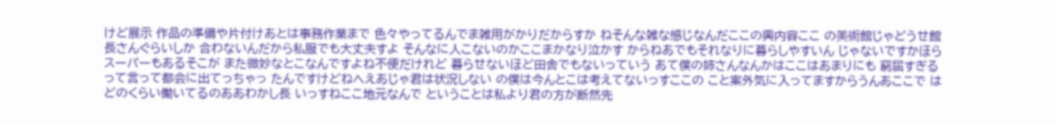けど展示 作品の準備や片付けあとは事務作業まで 色々やってるんでま雑用がかりだからすか ねそんな雑な感じなんだここの興内容ここ の美術館じゃどうせ館長さんぐらいしか 合わないんだから私服でも大丈夫すよ そんなに人こないのかここまかなり泣かす からねあでもそれなりに暮らしやすいん じゃないですかほらスーパーもあるそこが また微妙なとこなんですよね不便だけれど 暮らせないほど田舎でもないっていう あて僕の姉さんなんかはここはあまりにも 窮屈すぎるって言って都会に出てっちゃっ たんですけどねへえあじゃ君は状況しない の僕は今んとこは考えてないっすここの こと案外気に入ってますからうんあここで はどのくらい働いてるのああわかし長 いっすねここ地元なんで ということは私より君の方が断然先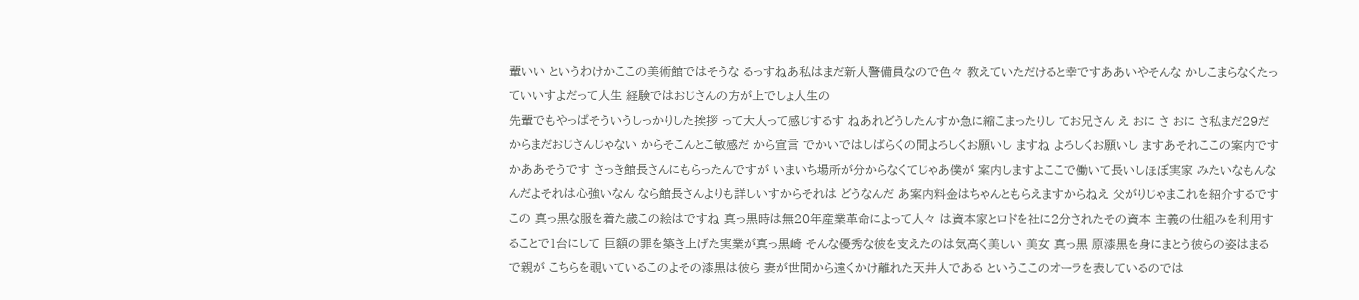輩いい というわけかここの美術館ではそうな るっすねあ私はまだ新人警備員なので色々 教えていただけると幸ですああいやそんな かしこまらなくたっていいすよだって人生 経験ではおじさんの方が上でしょ人生の
先輩でもやっぱそういうしっかりした挨拶 って大人って感じするす ねあれどうしたんすか急に縮こまったりし てお兄さん え おに さ おに さ私まだ29だからまだおじさんじゃない からそこんとこ敏感だ から宣言 でかいではしばらくの間よろしくお願いし ますね よろしくお願いし ますあそれここの案内ですかああそうです さっき館長さんにもらったんですが いまいち場所が分からなくてじゃあ僕が 案内しますよここで働いて長いしほぼ実家 みたいなもんなんだよそれは心強いなん なら館長さんよりも詳しいすからそれは どうなんだ あ案内料金はちゃんともらえますからねえ 父がりじゃまこれを紹介するですこの 真っ黒な服を着た歳この絵はですね 真っ黒時は無20年産業革命によって人々 は資本家とロドを社に2分されたその資本 主義の仕組みを利用することで1台にして 巨額の罪を築き上げた実業が真っ黒崎 そんな優秀な彼を支えたのは気高く美しい 美女 真っ黒 原漆黒を身にまとう彼らの姿はまるで親が こちらを覗いているこのよその漆黒は彼ら 妻が世間から遠くかけ離れた天井人である というここのオーラを表しているのでは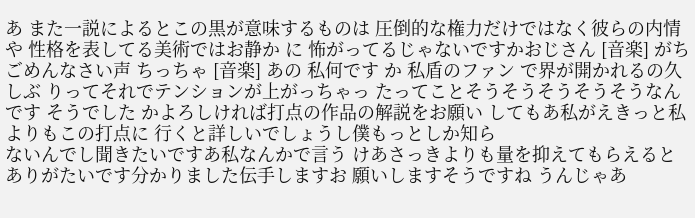あ また一説によるとこの黒が意味するものは 圧倒的な権力だけではなく彼らの内情や 性格を表してる美術ではお静か に 怖がってるじゃないですかおじさん [音楽] がちごめんなさい声 ちっちゃ [音楽] あの 私何です か 私盾のファン で界が開かれるの久しぶ りってそれでテンションが上がっちゃっ たってことそうそうそうそうそうなんです そうでした かよろしければ打点の作品の解説をお願い してもあ私がえきっと私よりもこの打点に 行くと詳しいでしょうし僕もっとしか知ら
ないんでし聞きたいですあ私なんかで言う けあさっきよりも量を抑えてもらえると ありがたいです分かりました伝手しますお 願いしますそうですね うんじゃあ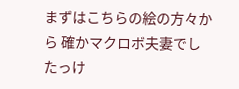まずはこちらの絵の方々から 確かマクロボ夫妻でしたっけ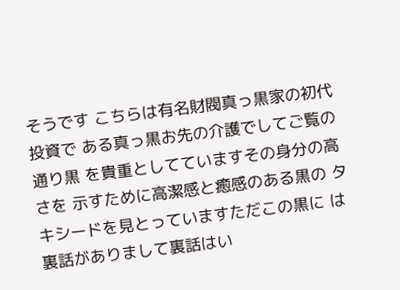そうです こちらは有名財閥真っ黒家の初代投資で ある真っ黒お先の介護でしてご覧の通り黒 を貴重としてていますその身分の高さを 示すために高潔感と癒感のある黒の タキシードを見とっていますただこの黒に は裏話がありまして裏話はい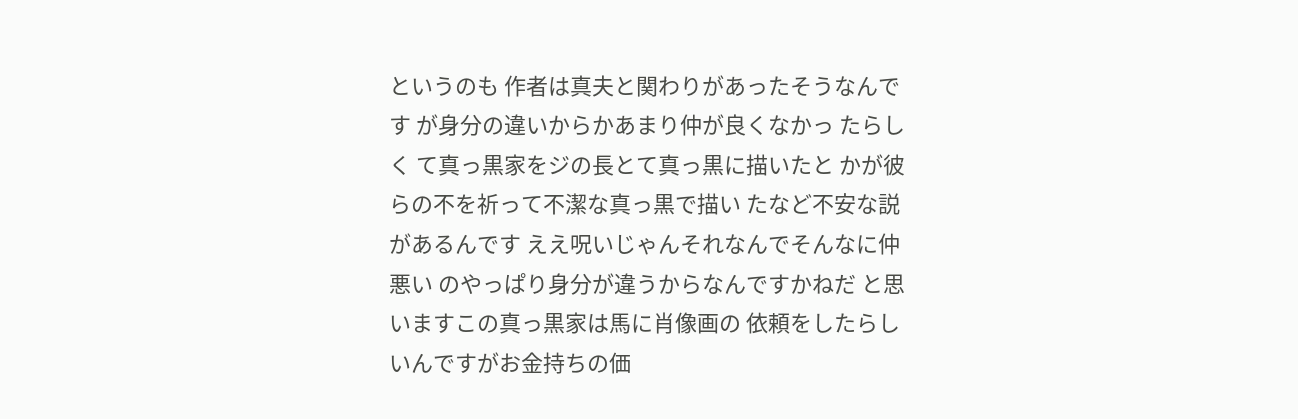というのも 作者は真夫と関わりがあったそうなんです が身分の違いからかあまり仲が良くなかっ たらしく て真っ黒家をジの長とて真っ黒に描いたと かが彼らの不を祈って不潔な真っ黒で描い たなど不安な説があるんです ええ呪いじゃんそれなんでそんなに仲悪い のやっぱり身分が違うからなんですかねだ と思いますこの真っ黒家は馬に肖像画の 依頼をしたらしいんですがお金持ちの価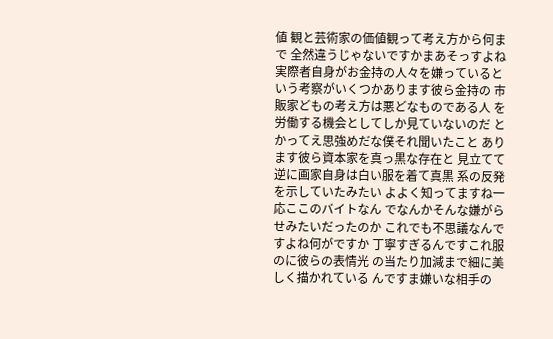値 観と芸術家の価値観って考え方から何まで 全然違うじゃないですかまあそっすよね 実際者自身がお金持の人々を嫌っていると いう考察がいくつかあります彼ら金持の 市販家どもの考え方は悪どなものである人 を労働する機会としてしか見ていないのだ とかってえ思強めだな僕それ聞いたこと あります彼ら資本家を真っ黒な存在と 見立てて逆に画家自身は白い服を着て真黒 系の反発を示していたみたい よよく知ってますね一応ここのバイトなん でなんかそんな嫌がらせみたいだったのか これでも不思議なんですよね何がですか 丁寧すぎるんですこれ服のに彼らの表情光 の当たり加減まで細に美しく描かれている んですま嫌いな相手の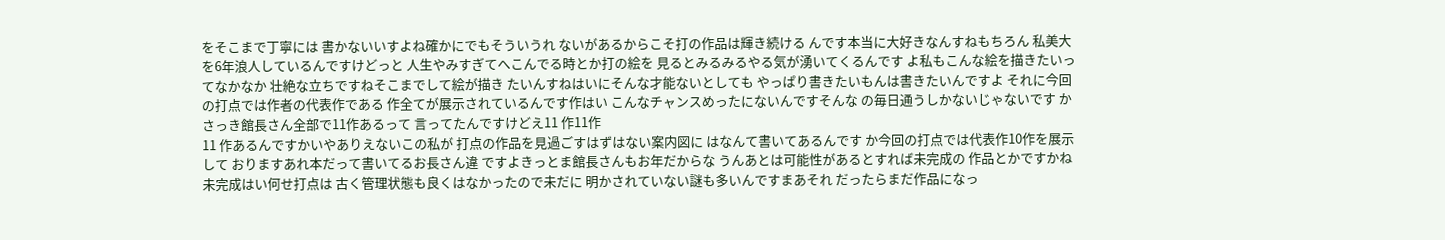をそこまで丁寧には 書かないいすよね確かにでもそういうれ ないがあるからこそ打の作品は輝き続ける んです本当に大好きなんすねもちろん 私美大を6年浪人しているんですけどっと 人生やみすぎてへこんでる時とか打の絵を 見るとみるみるやる気が湧いてくるんです よ私もこんな絵を描きたいってなかなか 壮絶な立ちですねそこまでして絵が描き たいんすねはいにそんな才能ないとしても やっぱり書きたいもんは書きたいんですよ それに今回の打点では作者の代表作である 作全てが展示されているんです作はい こんなチャンスめったにないんですそんな の毎日通うしかないじゃないです かさっき館長さん全部で11作あるって 言ってたんですけどえ11 作11作
11 作あるんですかいやありえないこの私が 打点の作品を見過ごすはずはない案内図に はなんて書いてあるんです か今回の打点では代表作10作を展示して おりますあれ本だって書いてるお長さん違 ですよきっとま館長さんもお年だからな うんあとは可能性があるとすれば未完成の 作品とかですかね未完成はい何せ打点は 古く管理状態も良くはなかったので未だに 明かされていない謎も多いんですまあそれ だったらまだ作品になっ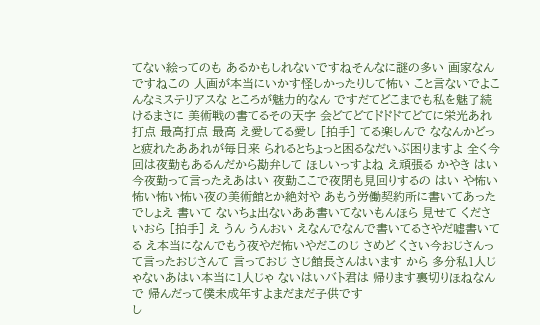てない絵ってのも あるかもしれないですねそんなに謎の多い 画家なんですねこの 人画が本当にいかす怪しかったりして怖い こと言ないでよこんなミステリアスな ところが魅力的なん ですだてどこまでも私を魅了続けるまさに 美術戦の書てるその天字 会どてどてドドドてどてに栄光あれ打点 最高打点 最高 え愛してる愛し [拍手] てる楽しんで ななんかどっと疲れたああれが毎日来 られるとちょっと困るなだいぶ困りますよ 全く今回は夜勤もあるんだから勘弁して ほしいっすよね え頑張る かやき はい今夜勤って言ったえあはい 夜勤ここで夜閉も見回りするの はい や怖い怖い怖い怖い夜の美術館とか絶対や あもう労働契約所に書いてあったでしょえ 書いて ないちょ出ないああ書いてないもんほら 見せて くださいおら [拍手] え うん うんおい えなんでなんで書いてるさやだ嘘書いてる え本当になんでもう夜やだ怖いやだこのじ さめど くさい今おじさんって言ったおじさんて 言っておじ さじ館長さんはいます から 多分私1人じゃないあはい本当に1人じゃ ないはいバト君は 帰ります裏切りほねなんで 帰んだって僕未成年すよまだまだ子供です
し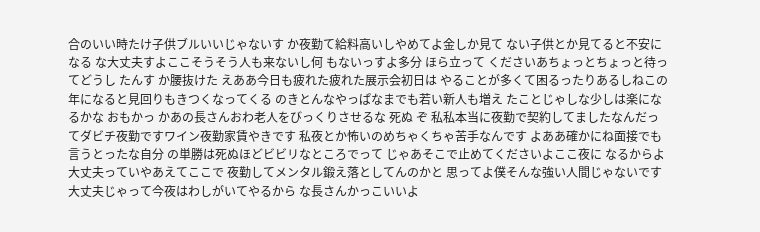合のいい時たけ子供ブルいいじゃないす か夜勤て給料高いしやめてよ金しか見て ない子供とか見てると不安になる な大丈夫すよここそうそう人も来ないし何 もないっすよ多分 ほら立って くださいあちょっとちょっと待ってどうし たんす か腰抜けた えああ今日も疲れた疲れた展示会初日は やることが多くて困るったりあるしねこの 年になると見回りもきつくなってくる のきとんなやっぱなまでも若い新人も増え たことじゃしな少しは楽になるかな おもかっ かあの長さんおわ老人をびっくりさせるな 死ぬ ぞ 私私本当に夜勤で契約してましたなんだっ てダビチ夜勤ですワイン夜勤家賃やきです 私夜とか怖いのめちゃくちゃ苦手なんです よああ確かにね面接でも言うとったな自分 の単勝は死ぬほどビビリなところでって じゃあそこで止めてくださいよここ夜に なるからよ大丈夫っていやあえてここで 夜勤してメンタル鍛え落としてんのかと 思ってよ僕そんな強い人間じゃないです 大丈夫じゃって今夜はわしがいてやるから な長さんかっこいいよ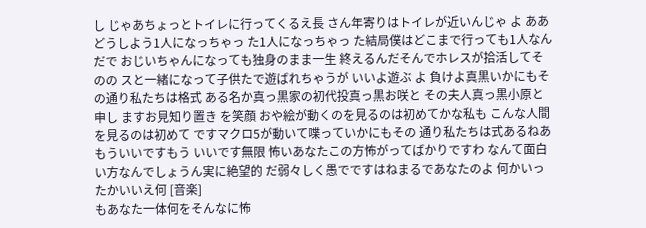し じゃあちょっとトイレに行ってくるえ長 さん年寄りはトイレが近いんじゃ よ ああどうしよう1人になっちゃっ た1人になっちゃっ た結局僕はどこまで行っても1人なんだで おじいちゃんになっても独身のまま一生 終えるんだそんでホレスが拾活してそのの スと一緒になって子供たで遊ばれちゃうが いいよ遊ぶ よ 負けよ真黒いかにもその通り私たちは格式 ある名か真っ黒家の初代投真っ黒お咲と その夫人真っ黒小原と申し ますお見知り置き を笑顔 おや絵が動くのを見るのは初めてかな私も こんな人間を見るのは初めて ですマクロ5が動いて喋っていかにもその 通り私たちは式あるねあもういいですもう いいです無限 怖いあなたこの方怖がってばかりですわ なんて面白い方なんでしょうん実に絶望的 だ弱々しく愚でですはねまるであなたのよ 何かいったかいいえ何 [音楽]
もあなた一体何をそんなに怖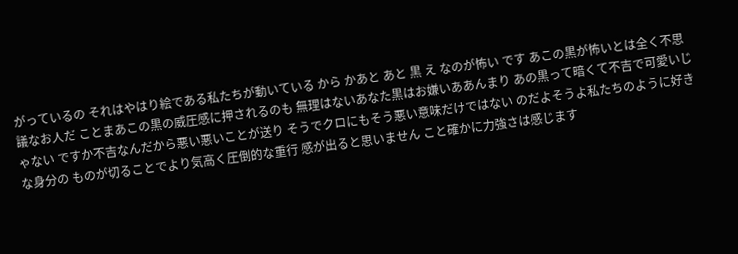がっているの それはやはり絵である私たちが動いている から かあと あと 黒 え なのが怖い です あこの黒が怖いとは全く不思議なお人だ ことまあこの黒の威圧感に押されるのも 無理はないあなた黒はお嫌いああんまり あの黒って暗くて不吉で可愛いじゃない ですか不吉なんだから悪い悪いことが送り そうでクロにもそう悪い意味だけではない のだよそうよ私たちのように好きな身分の ものが切ることでより気高く圧倒的な重行 感が出ると思いません こと確かに力強さは感じます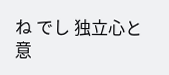ね でし 独立心と意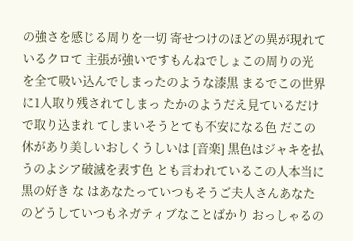の強さを感じる周りを一切 寄せつけのほどの異が現れているクロて 主張が強いですもんねでしょこの周りの光 を全て吸い込んでしまったのような漆黒 まるでこの世界に1人取り残されてしまっ たかのようだえ見ているだけで取り込まれ てしまいそうとても不安になる色 だこの休があり美しいおしくうしいは [音楽] 黒色はジャキを払うのよシア破滅を表す色 とも言われているこの人本当に黒の好き な はあなたっていつもそうご夫人さんあなた のどうしていつもネガティブなことばかり おっしゃるの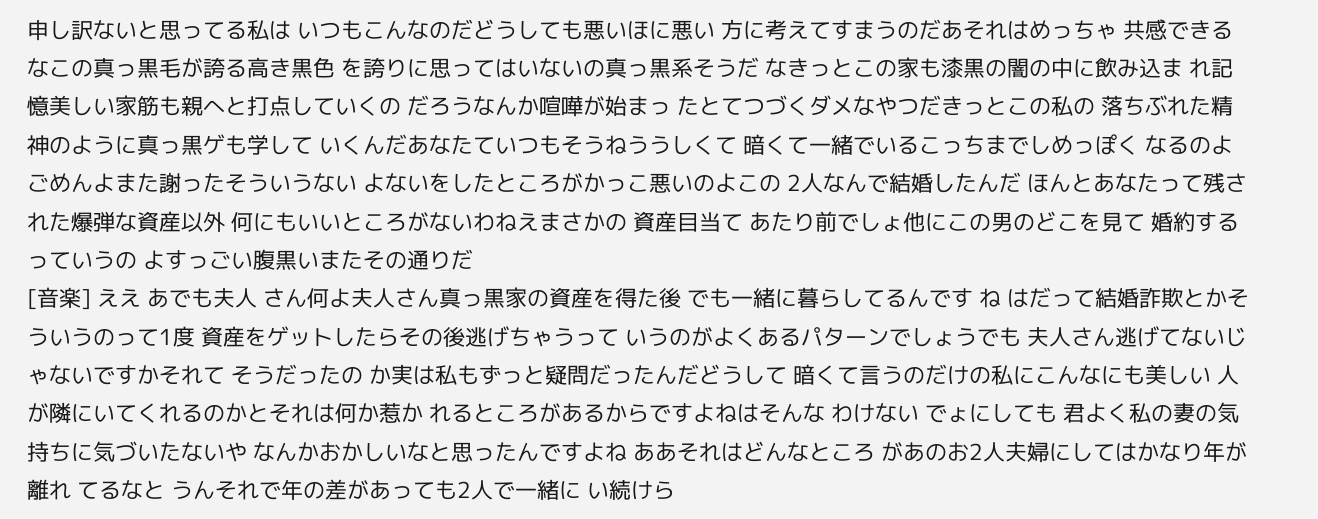申し訳ないと思ってる私は いつもこんなのだどうしても悪いほに悪い 方に考えてすまうのだあそれはめっちゃ 共感できるなこの真っ黒毛が誇る高き黒色 を誇りに思ってはいないの真っ黒系そうだ なきっとこの家も漆黒の闇の中に飲み込ま れ記憶美しい家筋も親へと打点していくの だろうなんか喧嘩が始まっ たとてつづくダメなやつだきっとこの私の 落ちぶれた精神のように真っ黒ゲも学して いくんだあなたていつもそうねううしくて 暗くて一緒でいるこっちまでしめっぽく なるのよごめんよまた謝ったそういうない よないをしたところがかっこ悪いのよこの 2人なんで結婚したんだ ほんとあなたって残された爆弾な資産以外 何にもいいところがないわねえまさかの 資産目当て あたり前でしょ他にこの男のどこを見て 婚約するっていうの よすっごい腹黒いまたその通りだ
[音楽] ええ あでも夫人 さん何よ夫人さん真っ黒家の資産を得た後 でも一緒に暮らしてるんです ね はだって結婚詐欺とかそういうのって1度 資産をゲットしたらその後逃げちゃうって いうのがよくあるパターンでしょうでも 夫人さん逃げてないじゃないですかそれて そうだったの か実は私もずっと疑問だったんだどうして 暗くて言うのだけの私にこんなにも美しい 人が隣にいてくれるのかとそれは何か惹か れるところがあるからですよねはそんな わけない でょにしても 君よく私の妻の気持ちに気づいたないや なんかおかしいなと思ったんですよね ああそれはどんなところ があのお2人夫婦にしてはかなり年が離れ てるなと うんそれで年の差があっても2人で一緒に い続けら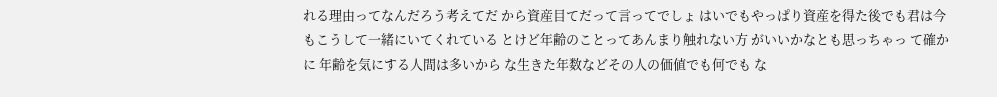れる理由ってなんだろう考えてだ から資産目てだって言ってでしょ はいでもやっぱり資産を得た後でも君は今 もこうして一緒にいてくれている とけど年齢のことってあんまり触れない方 がいいかなとも思っちゃっ て確かに 年齢を気にする人間は多いから な生きた年数などその人の価値でも何でも な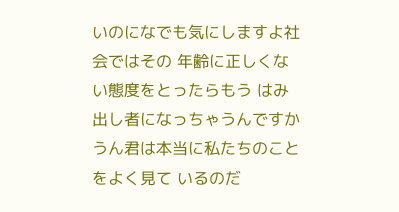いのになでも気にしますよ社会ではその 年齢に正しくない態度をとったらもう はみ出し者になっちゃうんですか うん君は本当に私たちのことをよく見て いるのだ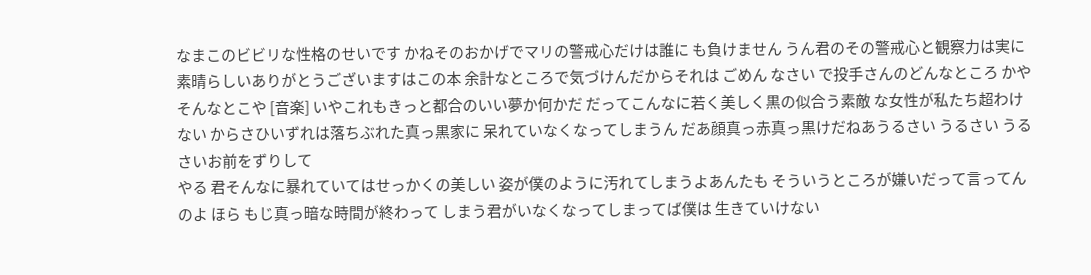なまこのビビリな性格のせいです かねそのおかげでマリの警戒心だけは誰に も負けません うん君のその警戒心と観察力は実に 素晴らしいありがとうございますはこの本 余計なところで気づけんだからそれは ごめん なさい で投手さんのどんなところ かやそんなとこや [音楽] いやこれもきっと都合のいい夢か何かだ だってこんなに若く美しく黒の似合う素敵 な女性が私たち超わけない からさひいずれは落ちぶれた真っ黒家に 呆れていなくなってしまうん だあ顔真っ赤真っ黒けだねあうるさい うるさい うるさいお前をずりして
やる 君そんなに暴れていてはせっかくの美しい 姿が僕のように汚れてしまうよあんたも そういうところが嫌いだって言ってんのよ ほら もじ真っ暗な時間が終わって しまう君がいなくなってしまってば僕は 生きていけない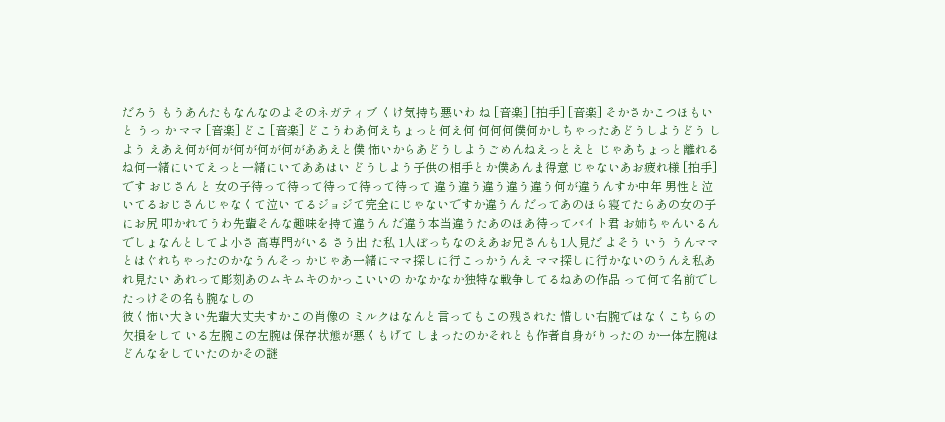だろう もうあんたもなんなのよそのネガティブ くけ気持ち悪いわ ね [音楽] [拍手] [音楽] そかさかこつほもい と うっ か ママ [音楽] どこ [音楽] どこうわあ何えちょっと何え何 何何何僕何かしちゃったあどうしようどう しよう えあえ何が何が何が何が何がああえと僕 怖いからあどうしようごめんねえっとえと じゃあちょっと離れる ね何一緒にいてえっと一緒にいてああはい どうしよう子供の相手とか僕あんま得意 じゃないあお疲れ様 [拍手] です おじさん と 女の子待って待って待って待って待って 違う違う違う違う違う何が違うんすか中年 男性と泣いてるおじさんじゃなくて泣い てるジョジて完全にじゃないですか違うん だってあのほら寝てたらあの女の子にお尻 叩かれてうわ先輩そんな趣味を持て違うん だ違う本当違うたあのほあ待ってバイト君 お姉ちゃんいるんでしょなんとしてよ小さ 高専門がいる さう出 た私 1人ぼっちなのえあお兄さんも1人見だ よそう いう うんママとはぐれちゃったのかなうんそっ かじゃあ一緒にママ探しに行こっかうんえ ママ探しに行かないのうんえ私あれ見たい あれって彫刻あのムキムキのかっこいいの かなかなか独特な戦争してるねあの作品 って何て名前でしたっけその名も腕なしの
彼く怖い大きい先輩大丈夫すかこの肖像の ミルクはなんと言ってもこの残された 惜しい右腕ではなくこちらの欠損をして いる左腕この左腕は保存状態が悪くもげて しまったのかそれとも作者自身がりったの か一体左腕はどんなをしていたのかその謎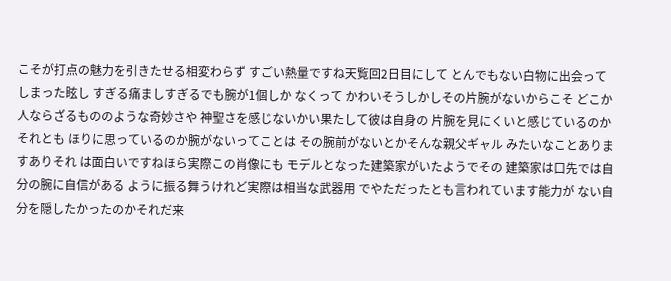こそが打点の魅力を引きたせる相変わらず すごい熱量ですね天覧回2日目にして とんでもない白物に出会ってしまった眩し すぎる痛ましすぎるでも腕が1個しか なくって かわいそうしかしその片腕がないからこそ どこか人ならざるもののような奇妙さや 神聖さを感じないかい果たして彼は自身の 片腕を見にくいと感じているのかそれとも ほりに思っているのか腕がないってことは その腕前がないとかそんな親父ギャル みたいなことありますありそれ は面白いですねほら実際この肖像にも モデルとなった建築家がいたようでその 建築家は口先では自分の腕に自信がある ように振る舞うけれど実際は相当な武器用 でやただったとも言われています能力が ない自分を隠したかったのかそれだ来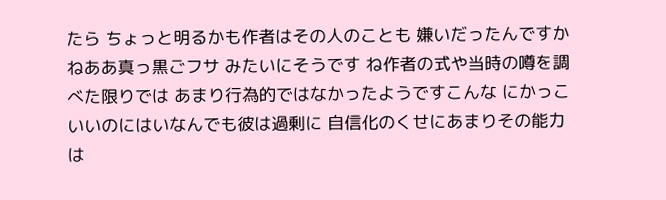たら ちょっと明るかも作者はその人のことも 嫌いだったんですかねああ真っ黒ごフサ みたいにそうです ね作者の式や当時の噂を調べた限りでは あまり行為的ではなかったようですこんな にかっこいいのにはいなんでも彼は過剰に 自信化のくせにあまりその能力は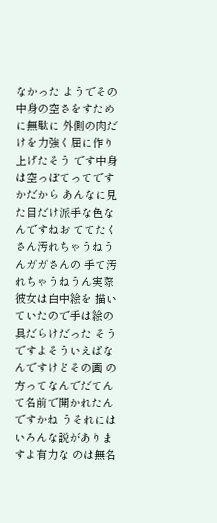なかった ようでその中身の空さをすために無駄に 外側の肉だけを力強く屈に作り上げたそう です中身は空っぽてってですかだから あんなに見た目だけ派手な色なんですねお ててたくさん汚れちゃうねうんガガさんの 手て汚れちゃうねうん実際彼女は白中絵を 描いていたので手は絵の具だらけだった そうですよそういえばなんですけどその画 の方ってなんでだてんて名前で開かれたん ですかね うそれにはいろんな説がありますよ有力な のは無名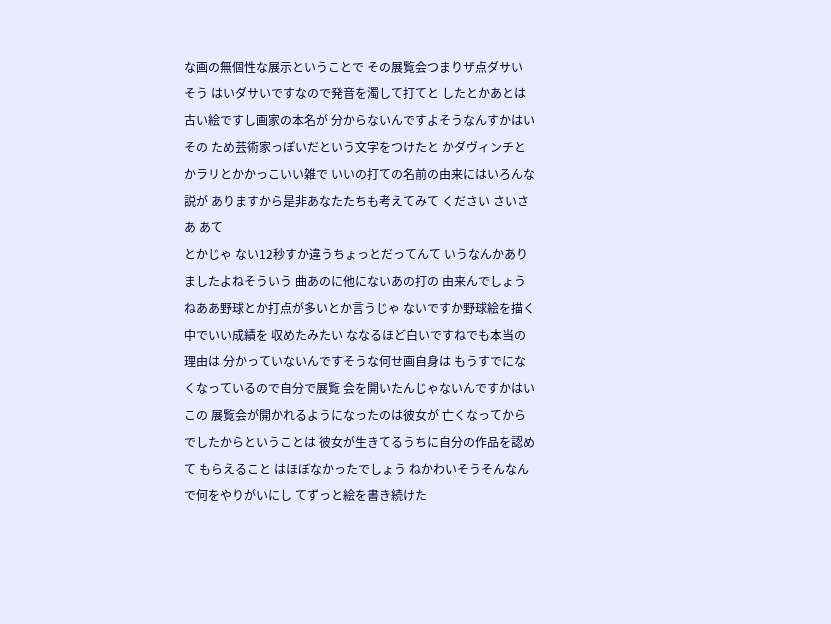な画の無個性な展示ということで その展覧会つまりザ点ダサい そう はいダサいですなので発音を濁して打てと したとかあとは古い絵ですし画家の本名が 分からないんですよそうなんすかはいその ため芸術家っぽいだという文字をつけたと かダヴィンチとかラリとかかっこいい雑で いいの打ての名前の由来にはいろんな説が ありますから是非あなたたちも考えてみて ください さいさあ あて
とかじゃ ない12秒すか違うちょっとだってんて いうなんかありましたよねそういう 曲あのに他にないあの打の 由来んでしょう ねああ野球とか打点が多いとか言うじゃ ないですか野球絵を描く中でいい成績を 収めたみたい ななるほど白いですねでも本当の理由は 分かっていないんですそうな何せ画自身は もうすでになくなっているので自分で展覧 会を開いたんじゃないんですかはいこの 展覧会が開かれるようになったのは彼女が 亡くなってからでしたからということは 彼女が生きてるうちに自分の作品を認めて もらえること はほぼなかったでしょう ねかわいそうそんなんで何をやりがいにし てずっと絵を書き続けた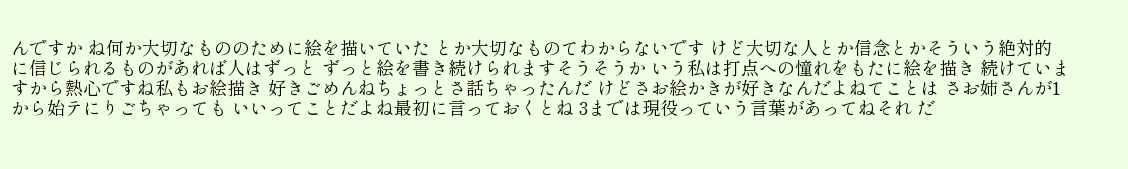んですか ね何か大切なもののために絵を描いていた とか大切なものてわからないです けど大切な人とか信念とかそういう絶対的 に信じられるものがあれば人はずっと ずっと絵を書き続けられますそうそうか いう私は打点への憧れをもたに絵を描き 続けていますから熱心ですね私もお絵描き 好きごめんねちょっとさ話ちゃったんだ けどさお絵かきが好きなんだよねてことは さお姉さんが1から始テにりごちゃっても いいってことだよね最初に言っておくとね 3までは現役っていう言葉があってねそれ だ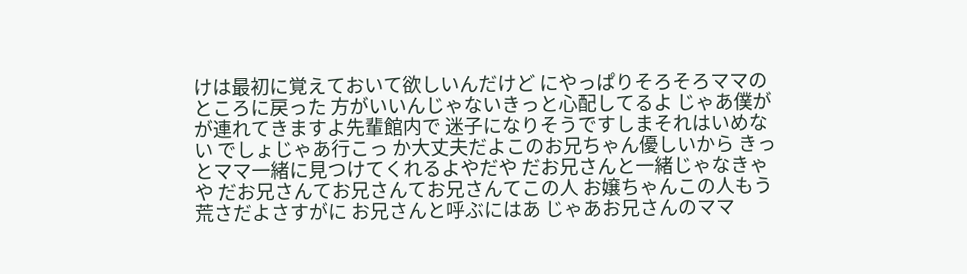けは最初に覚えておいて欲しいんだけど にやっぱりそろそろママのところに戻った 方がいいんじゃないきっと心配してるよ じゃあ僕がが連れてきますよ先輩館内で 迷子になりそうですしまそれはいめない でしょじゃあ行こっ か大丈夫だよこのお兄ちゃん優しいから きっとママ一緒に見つけてくれるよやだや だお兄さんと一緒じゃなきゃや だお兄さんてお兄さんてお兄さんてこの人 お嬢ちゃんこの人もう荒さだよさすがに お兄さんと呼ぶにはあ じゃあお兄さんのママ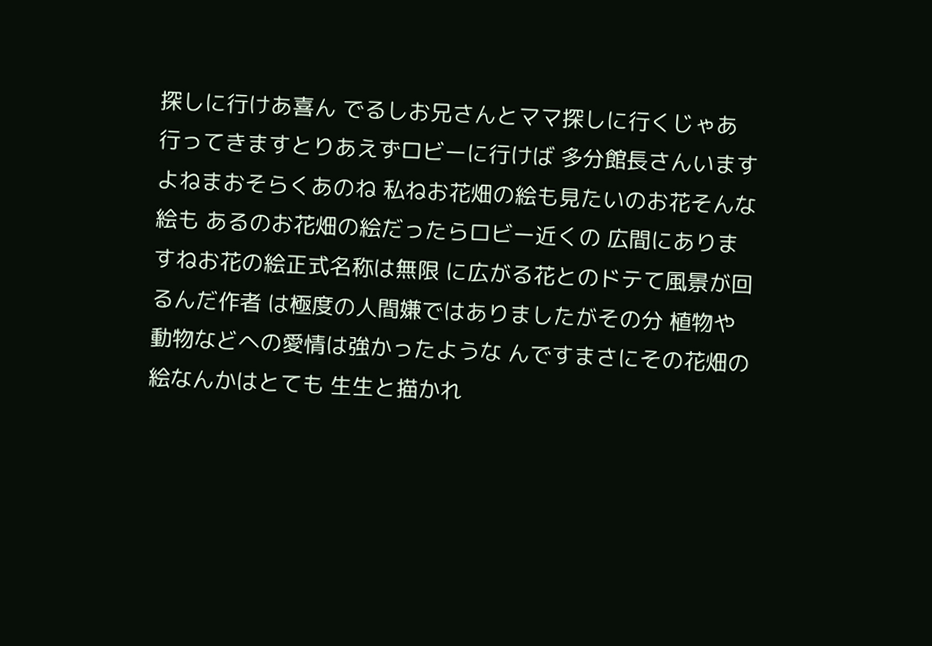探しに行けあ喜ん でるしお兄さんとママ探しに行くじゃあ 行ってきますとりあえずロビーに行けば 多分館長さんいますよねまおそらくあのね 私ねお花畑の絵も見たいのお花そんな絵も あるのお花畑の絵だったらロビー近くの 広間にありますねお花の絵正式名称は無限 に広がる花とのドテて風景が回るんだ作者 は極度の人間嫌ではありましたがその分 植物や動物などへの愛情は強かったような んですまさにその花畑の絵なんかはとても 生生と描かれ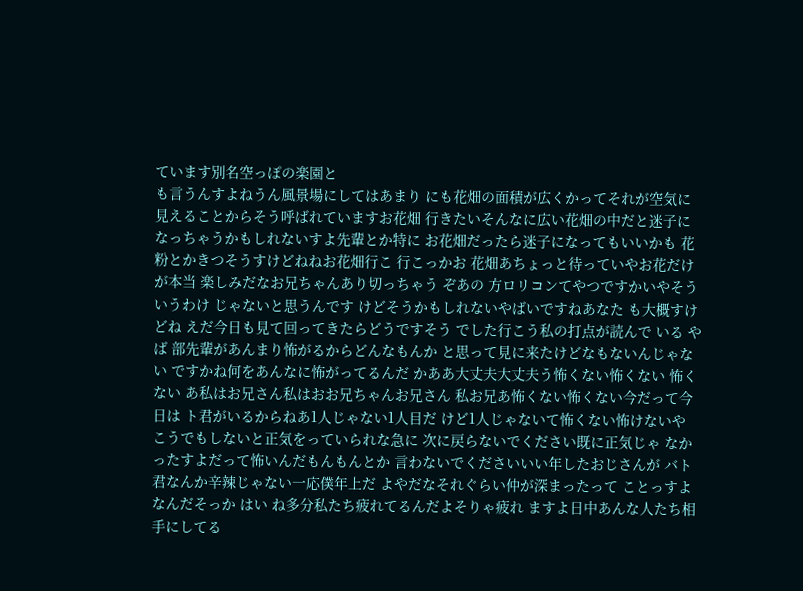ています別名空っぽの楽園と
も言うんすよねうん風景場にしてはあまり にも花畑の面積が広くかってそれが空気に 見えることからそう呼ばれていますお花畑 行きたいそんなに広い花畑の中だと迷子に なっちゃうかもしれないすよ先輩とか特に お花畑だったら迷子になってもいいかも 花粉とかきつそうすけどねねお花畑行こ 行こっかお 花畑あちょっと待っていやお花だけが本当 楽しみだなお兄ちゃんあり切っちゃう ぞあの 方ロリコンてやつですかいやそういうわけ じゃないと思うんです けどそうかもしれないやばいですねあなた も大概すけどね えだ今日も見て回ってきたらどうですそう でした行こう私の打点が読んで いる やば 部先輩があんまり怖がるからどんなもんか と思って見に来たけどなもないんじゃない ですかね何をあんなに怖がってるんだ かああ大丈夫大丈夫う怖くない怖くない 怖くない あ私はお兄さん私はおお兄ちゃんお兄さん 私お兄あ怖くない怖くない今だって今日は ト君がいるからねあ1人じゃない1人目だ けど1人じゃないて怖くない怖けないや こうでもしないと正気をっていられな急に 次に戻らないでください既に正気じゃ なかったすよだって怖いんだもんもんとか 言わないでくださいいい年したおじさんが バト君なんか辛辣じゃない一応僕年上だ よやだなそれぐらい仲が深まったって ことっすよなんだそっか はい ね多分私たち疲れてるんだよそりゃ疲れ ますよ日中あんな人たち相手にしてる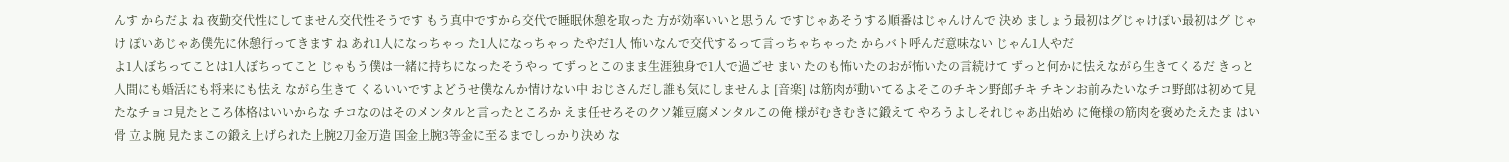んす からだよ ね 夜勤交代性にしてません交代性そうです もう真中ですから交代で睡眠休憩を取った 方が効率いいと思うん ですじゃあそうする順番はじゃんけんで 決め ましょう最初はグじゃけぽい最初はグ じゃけ ぽいあじゃあ僕先に休憩行ってきます ね あれ1人になっちゃっ た1人になっちゃっ たやだ1人 怖いなんで交代するって言っちゃちゃった からバト呼んだ意味ない じゃん1人やだ
よ1人ぼちってことは1人ぼちってこと じゃもう僕は一緒に持ちになったそうやっ てずっとこのまま生涯独身で1人で過ごせ まい たのも怖いたのおが怖いたの言続けて ずっと何かに怯えながら生きてくるだ きっと人間にも婚活にも将来にも怯え ながら生きて くるいいですよどうせ僕なんか情けない中 おじさんだし誰も気にしませんよ [音楽] は筋肉が動いてるよそこのチキン野郎チキ チキンお前みたいなチコ野郎は初めて見 たなチョコ見たところ体格はいいからな チコなのはそのメンタルと言ったところか えま任せろそのクソ雑豆腐メンタルこの俺 様がむきむきに鍛えて やろうよしそれじゃあ出始め に俺様の筋肉を褒めたえたま はい骨 立よ腕 見たまこの鍛え上げられた上腕2刀金万造 国金上腕3等金に至るまでしっかり決め な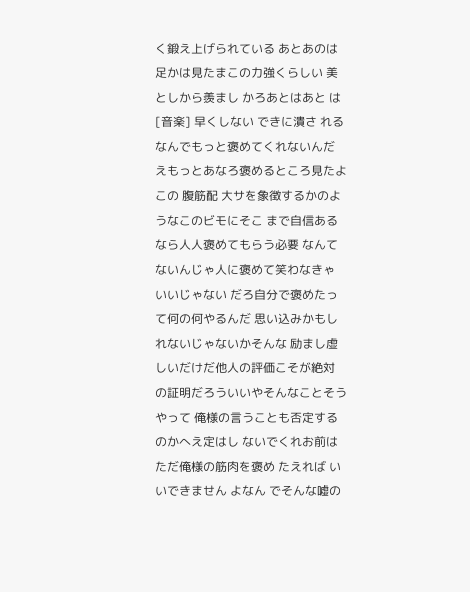く鍛え上げられている あとあのは足かは見たまこの力強くらしい 美としから羨まし かろあとはあと は [音楽] 早くしない できに潰さ れるなんでもっと褒めてくれないんだ えもっとあなろ褒めるところ見たよこの 腹筋配 大サを象徴するかのようなこのビモにそこ まで自信あるなら人人褒めてもらう必要 なんてないんじゃ人に褒めて笑わなきゃ いいじゃない だろ自分で褒めたって何の何やるんだ 思い込みかもしれないじゃないかそんな 励まし虚しいだけだ他人の評価こそが絶対 の証明だろういいやそんなことそうやって 俺様の言うことも否定するのかへえ定はし ないでくれお前はただ俺様の筋肉を褒め たえれば いいできません よなん でそんな嘘の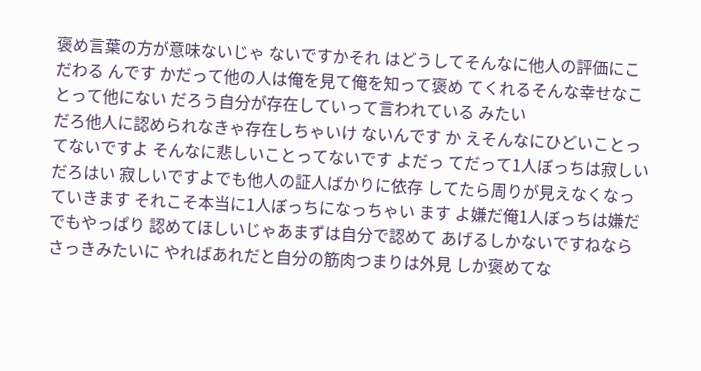褒め言葉の方が意味ないじゃ ないですかそれ はどうしてそんなに他人の評価にこだわる んです かだって他の人は俺を見て俺を知って褒め てくれるそんな幸せなことって他にない だろう自分が存在していって言われている みたい
だろ他人に認められなきゃ存在しちゃいけ ないんです か えそんなにひどいことってないですよ そんなに悲しいことってないです よだっ てだって1人ぼっちは寂しいだろはい 寂しいですよでも他人の証人ばかりに依存 してたら周りが見えなくなっていきます それこそ本当に1人ぼっちになっちゃい ます よ嫌だ俺1人ぼっちは嫌だでもやっぱり 認めてほしいじゃあまずは自分で認めて あげるしかないですねならさっきみたいに やればあれだと自分の筋肉つまりは外見 しか褒めてな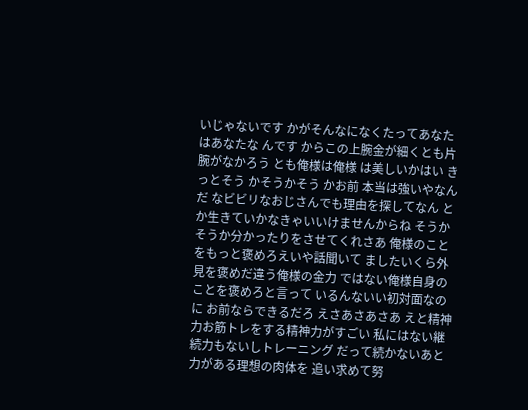いじゃないです かがそんなになくたってあなたはあなたな んです からこの上腕金が細くとも片腕がなかろう とも俺様は俺様 は美しいかはい きっとそう かそうかそう かお前 本当は強いやなんだ なビビリなおじさんでも理由を探してなん とか生きていかなきゃいいけませんからね そうかそうか分かったりをさせてくれさあ 俺様のことをもっと褒めろえいや話聞いて ましたいくら外見を褒めだ違う俺様の金力 ではない俺様自身のことを褒めろと言って いるんないい初対面なのに お前ならできるだろ えさあさあさあ えと精神力お筋トレをする精神力がすごい 私にはない継続力もないしトレーニング だって続かないあと力がある理想の肉体を 追い求めて努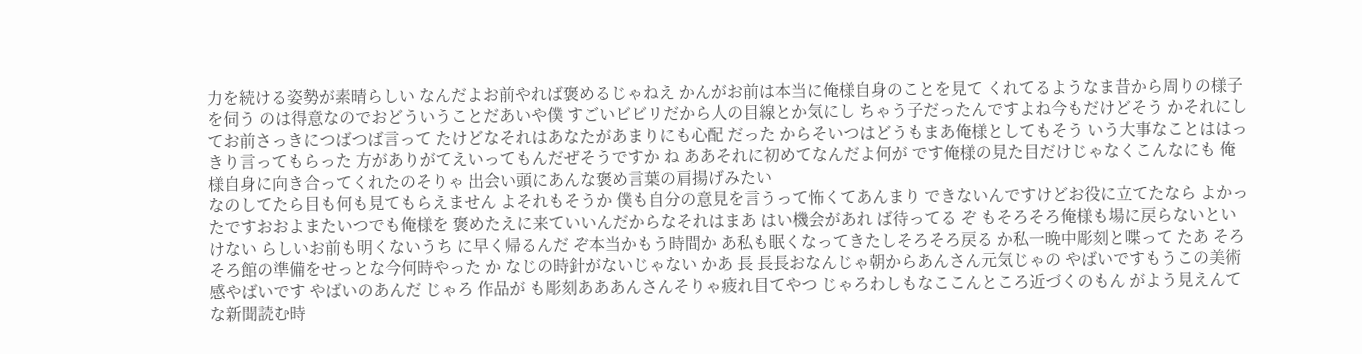力を続ける姿勢が素晴らしい なんだよお前やれば褒めるじゃねえ かんがお前は本当に俺様自身のことを見て くれてるようなま昔から周りの様子を伺う のは得意なのでおどういうことだあいや僕 すごいビビリだから人の目線とか気にし ちゃう子だったんですよね今もだけどそう かそれにしてお前さっきにつばつば言って たけどなそれはあなたがあまりにも心配 だった からそいつはどうもまあ俺様としてもそう いう大事なことははっきり言ってもらった 方がありがてえいってもんだぜそうですか ね ああそれに初めてなんだよ何が です俺様の見た目だけじゃなくこんなにも 俺様自身に向き合ってくれたのそりゃ 出会い頭にあんな褒め言葉の肩揚げみたい
なのしてたら目も何も見てもらえません よそれもそうか 僕も自分の意見を言うって怖くてあんまり できないんですけどお役に立てたなら よかったですおおよまたいつでも俺様を 褒めたえに来ていいんだからなそれはまあ はい機会があれ ば待ってる ぞ もそろそろ俺様も場に戻らないといけない らしいお前も明くないうち に早く帰るんだ ぞ本当かもう時間か あ私も眠くなってきたしそろそろ戻る か私一晩中彫刻と喋って たあ そろそろ館の準備をせっとな今何時やった か なじの時針がないじゃない かあ 長 長長おなんじゃ朝からあんさん元気じゃの やばいですもうこの美術感やばいです やばいのあんだ じゃろ 作品が も彫刻あああんさんそりゃ疲れ目てやつ じゃろわしもなここんところ近づくのもん がよう見えんてな新聞読む時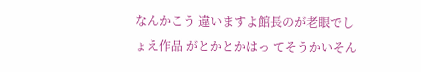なんかこう 違いますよ館長のが老眼でしょえ作品 がとかとかはっ てそうかいそん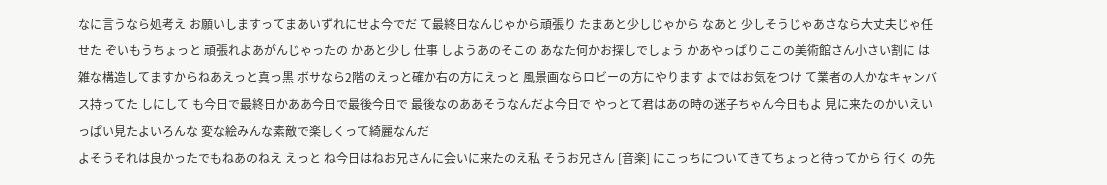なに言うなら処考え お願いしますってまあいずれにせよ今でだ て最終日なんじゃから頑張り たまあと少しじゃから なあと 少しそうじゃあさなら大丈夫じゃ任せた ぞいもうちょっと 頑張れよあがんじゃったの かあと少し 仕事 しようあのそこの あなた何かお探しでしょう かあやっぱりここの美術館さん小さい割に は雑な構造してますからねあえっと真っ黒 ボサなら2階のえっと確か右の方にえっと 風景画ならロビーの方にやります よではお気をつけ て業者の人かなキャンバス持ってた しにして も今日で最終日かああ今日で最後今日で 最後なのああそうなんだよ今日で やっとて君はあの時の迷子ちゃん今日もよ 見に来たのかいえいっぱい見たよいろんな 変な絵みんな素敵で楽しくって綺麗なんだ
よそうそれは良かったでもねあのねえ えっと ね今日はねお兄さんに会いに来たのえ私 そうお兄さん [音楽] にこっちについてきてちょっと待ってから 行く の先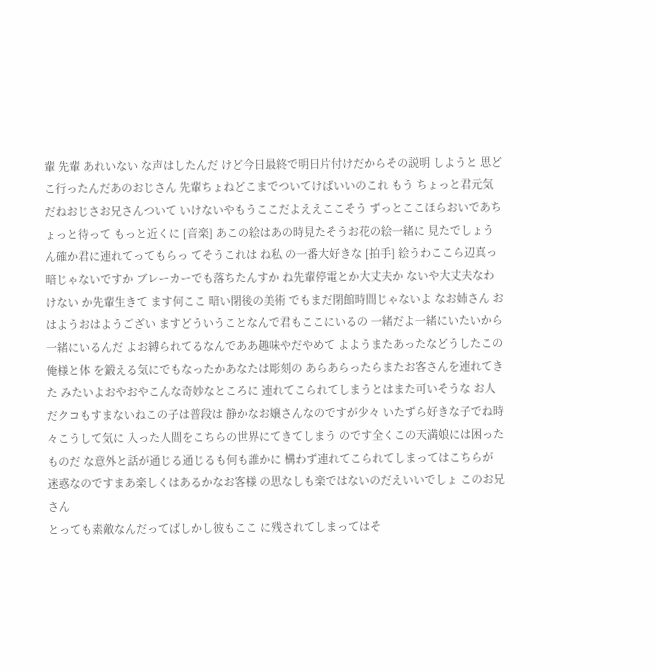輩 先輩 あれいない な声はしたんだ けど今日最終で明日片付けだからその説明 しようと 思どこ行ったんだあのおじさん 先輩ちょねどこまでついてけばいいのこれ もう ちょっと君元気だねおじさお兄さんついて いけないやもうここだよええここそう ずっとここほらおいであちょっと待って もっと近くに [音楽] あこの絵はあの時見たそうお花の絵一緒に 見たでしょうん確か君に連れてってもらっ てそうこれは ね私 の一番大好きな [拍手] 絵うわここら辺真っ暗じゃないですか ブレーカーでも落ちたんすか ね先輩停電とか大丈夫か ないや大丈夫なわけない か先輩生きて ます何ここ 暗い閉後の美術 でもまだ閉館時間じゃないよ なお姉さん おはようおはようござい ますどういうことなんで君もここにいるの 一緒だよ一緒にいたいから一緒にいるんだ よお縛られてるなんでああ趣味やだやめて よようまたあったなどうしたこの俺様と体 を鍛える気にでもなったかあなたは彫刻の あらあらったらまたお客さんを連れてきた みたいよおやおやこんな奇妙なところに 連れてこられてしまうとはまた可いそうな お人だクコもすまないねこの子は普段は 静かなお嬢さんなのですが少々 いたずら好きな子でね時々こうして気に 入った人間をこちらの世界にてきてしまう のです全くこの天満娘には困ったものだ な意外と話が通じる通じるも何も誰かに 構わず連れてこられてしまってはこちらが 迷惑なのですまあ楽しくはあるかなお客様 の思なしも楽ではないのだえいいでしょ このお兄さん
とっても素敵なんだってばしかし彼もここ に残されてしまってはそ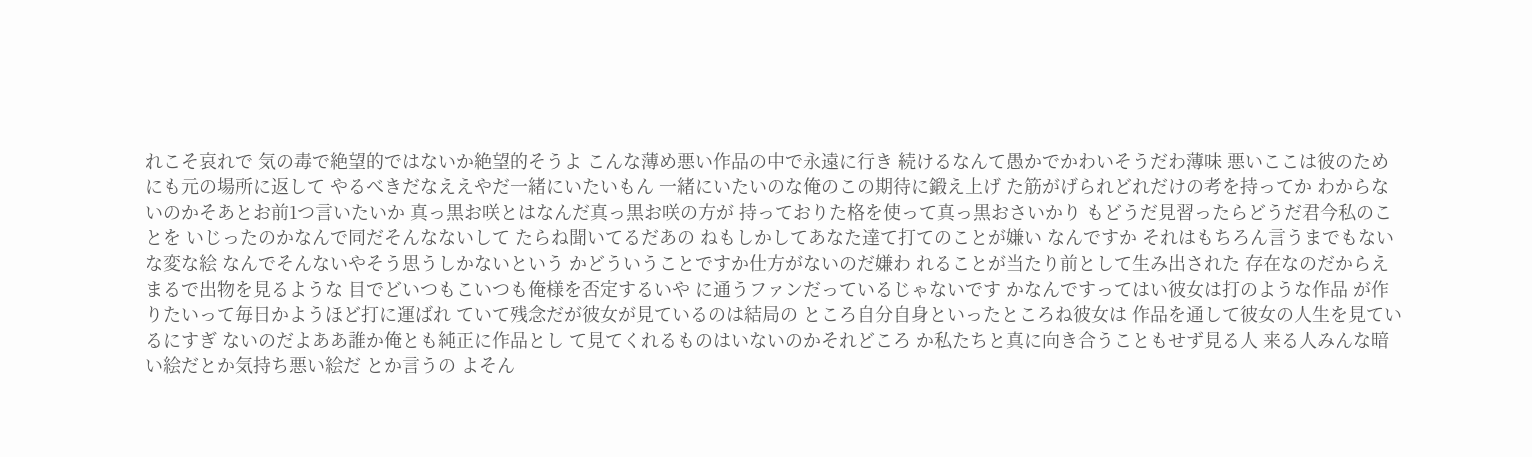れこそ哀れで 気の毒で絶望的ではないか絶望的そうよ こんな薄め悪い作品の中で永遠に行き 続けるなんて愚かでかわいそうだわ薄味 悪いここは彼のためにも元の場所に返して やるべきだなええやだ一緒にいたいもん 一緒にいたいのな俺のこの期待に鍛え上げ た筋がげられどれだけの考を持ってか わからないのかそあとお前1つ言いたいか 真っ黒お咲とはなんだ真っ黒お咲の方が 持っておりた格を使って真っ黒おさいかり もどうだ見習ったらどうだ君今私のことを いじったのかなんで同だそんなないして たらね聞いてるだあの ねもしかしてあなた達て打てのことが嫌い なんですか それはもちろん言うまでもないな変な絵 なんでそんないやそう思うしかないという かどういうことですか仕方がないのだ嫌わ れることが当たり前として生み出された 存在なのだからえまるで出物を見るような 目でどいつもこいつも俺様を否定するいや に通うファンだっているじゃないです かなんですってはい彼女は打のような作品 が作りたいって毎日かようほど打に運ばれ ていて残念だが彼女が見ているのは結局の ところ自分自身といったところね彼女は 作品を通して彼女の人生を見ているにすぎ ないのだよああ誰か俺とも純正に作品とし て見てくれるものはいないのかそれどころ か私たちと真に向き合うこともせず見る人 来る人みんな暗い絵だとか気持ち悪い絵だ とか言うの よそん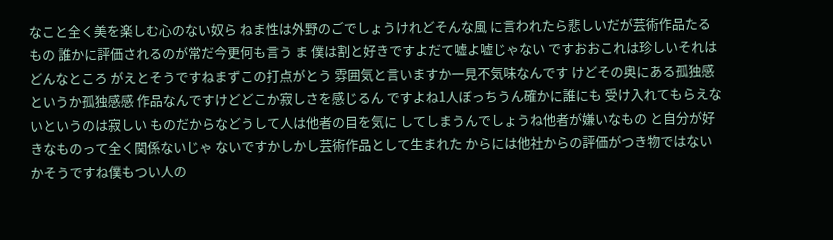なこと全く美を楽しむ心のない奴ら ねま性は外野のごでしょうけれどそんな風 に言われたら悲しいだが芸術作品たるもの 誰かに評価されるのが常だ今更何も言う ま 僕は割と好きですよだて嘘よ嘘じゃない ですおおこれは珍しいそれはどんなところ がえとそうですねまずこの打点がとう 雰囲気と言いますか一見不気味なんです けどその奥にある孤独感というか孤独感感 作品なんですけどどこか寂しさを感じるん ですよね1人ぼっちうん確かに誰にも 受け入れてもらえないというのは寂しい ものだからなどうして人は他者の目を気に してしまうんでしょうね他者が嫌いなもの と自分が好きなものって全く関係ないじゃ ないですかしかし芸術作品として生まれた からには他社からの評価がつき物ではない かそうですね僕もつい人の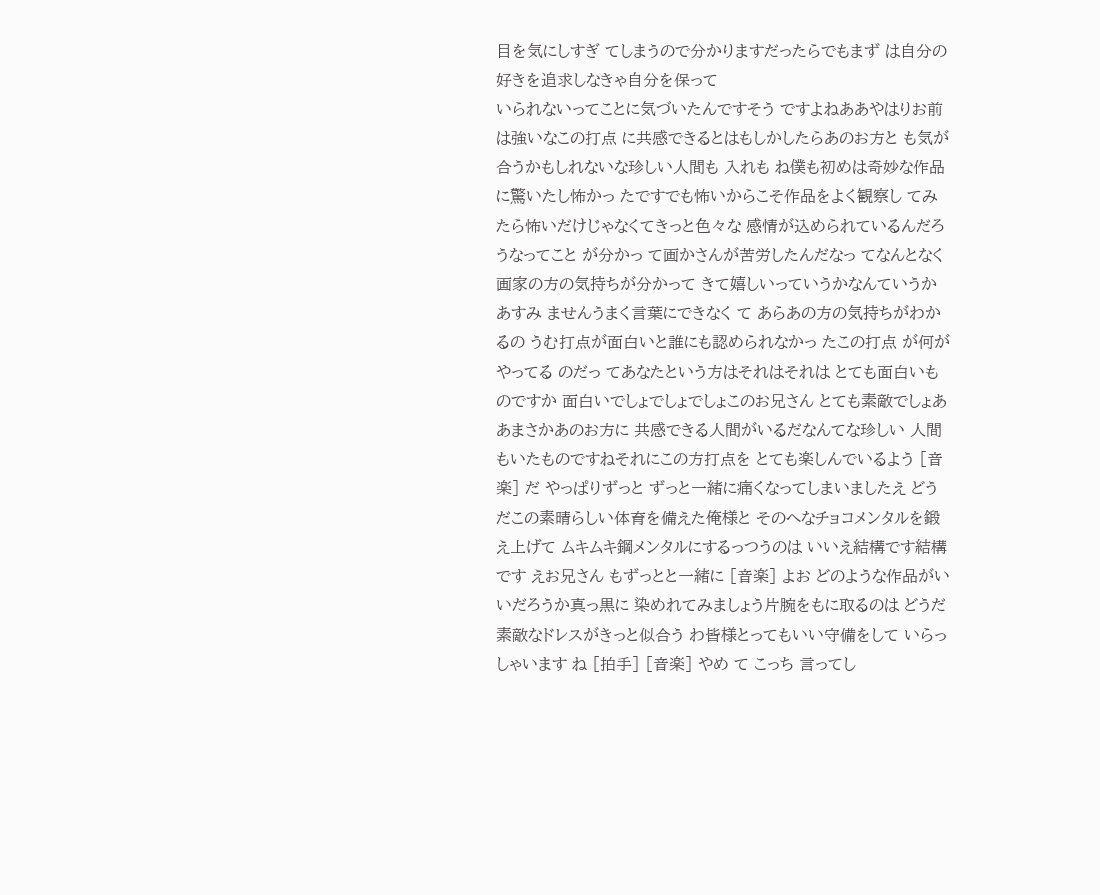目を気にしすぎ てしまうので分かりますだったらでもまず は自分の好きを追求しなきゃ自分を保って
いられないってことに気づいたんですそう ですよねああやはりお前は強いなこの打点 に共感できるとはもしかしたらあのお方と も気が合うかもしれないな珍しい人間も 入れも ね僕も初めは奇妙な作品に驚いたし怖かっ たですでも怖いからこそ作品をよく観察し てみたら怖いだけじゃなくてきっと色々な 感情が込められているんだろうなってこと が分かっ て画かさんが苦労したんだなっ てなんとなく画家の方の気持ちが分かって きて嬉しいっていうかなんていうかあすみ ませんうまく言葉にできなく て あらあの方の気持ちがわかるの うむ打点が面白いと誰にも認められなかっ たこの打点 が何がやってる のだっ てあなたという方はそれはそれは とても面白いものですか 面白いでしょでしょでしょこのお兄さん とても素敵でしょああまさかあのお方に 共感できる人間がいるだなんてな珍しい 人間もいたものですねそれにこの方打点を とても楽しんでいるよう [音楽] だ やっぱりずっと ずっと一緒に痛くなってしまいましたえ どうだこの素晴らしい体育を備えた俺様と そのへなチョコメンタルを鍛え上げて ムキムキ鋼メンタルにするっつうのは いいえ結構です結構です えお兄さん もずっとと一緒に [音楽] よお どのような作品がいいだろうか真っ黒に 染めれてみましょう片腕をもに取るのは どうだ素敵なドレスがきっと似合う わ皆様とってもいい守備をして いらっしゃいます ね [拍手] [音楽] やめ て こっち 言ってし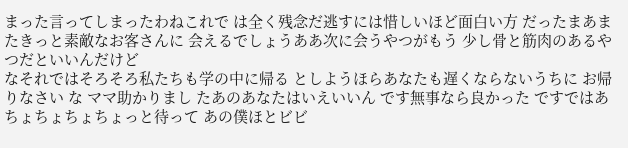まった言ってしまったわねこれで は全く残念だ逃すには惜しいほど面白い方 だったまあまたきっと素敵なお客さんに 会えるでしょうああ次に会うやつがもう 少し骨と筋肉のあるやつだといいんだけど
なそれではそろそろ私たちも学の中に帰る としようほらあなたも遅くならないうちに お帰りなさい な ママ助かりまし たあのあなたはいえいいん です無事なら良かった ですではあちょちょちょちょっと待って あの僕ほとビビ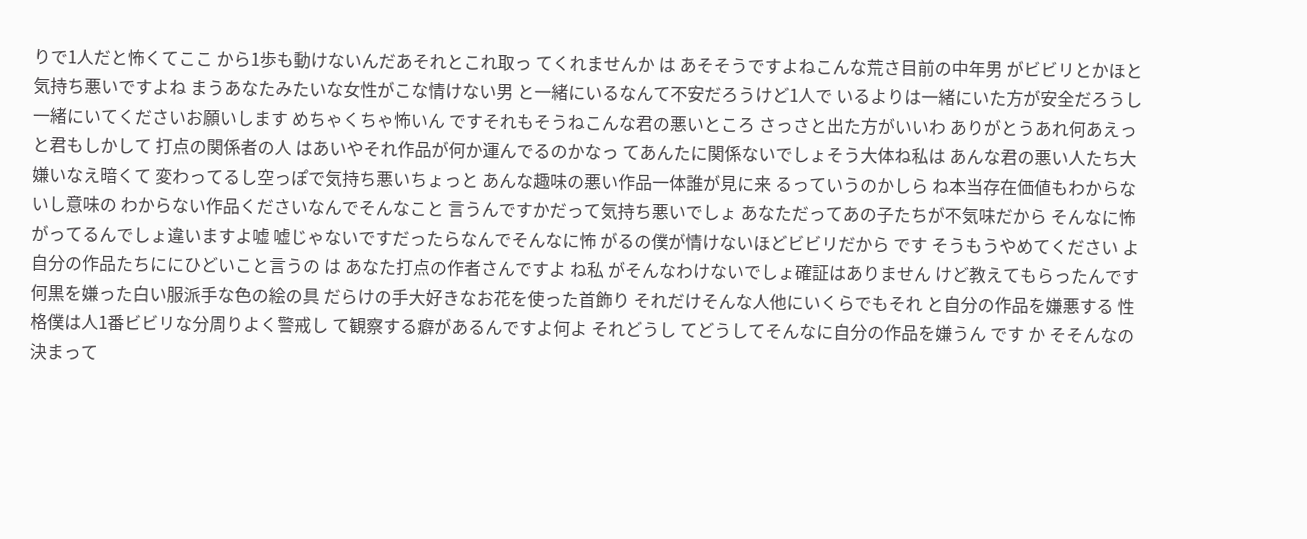りで1人だと怖くてここ から1歩も動けないんだあそれとこれ取っ てくれませんか は あそそうですよねこんな荒さ目前の中年男 がビビリとかほと気持ち悪いですよね まうあなたみたいな女性がこな情けない男 と一緒にいるなんて不安だろうけど1人で いるよりは一緒にいた方が安全だろうし 一緒にいてくださいお願いします めちゃくちゃ怖いん ですそれもそうねこんな君の悪いところ さっさと出た方がいいわ ありがとうあれ何あえっと君もしかして 打点の関係者の人 はあいやそれ作品が何か運んでるのかなっ てあんたに関係ないでしょそう大体ね私は あんな君の悪い人たち大嫌いなえ暗くて 変わってるし空っぽで気持ち悪いちょっと あんな趣味の悪い作品一体誰が見に来 るっていうのかしら ね本当存在価値もわからないし意味の わからない作品くださいなんでそんなこと 言うんですかだって気持ち悪いでしょ あなただってあの子たちが不気味だから そんなに怖がってるんでしょ違いますよ嘘 嘘じゃないですだったらなんでそんなに怖 がるの僕が情けないほどビビリだから です そうもうやめてください よ自分の作品たちににひどいこと言うの は あなた打点の作者さんですよ ね私 がそんなわけないでしょ確証はありません けど教えてもらったんです 何黒を嫌った白い服派手な色の絵の具 だらけの手大好きなお花を使った首飾り それだけそんな人他にいくらでもそれ と自分の作品を嫌悪する 性格僕は人1番ビビリな分周りよく警戒し て観察する癖があるんですよ何よ それどうし てどうしてそんなに自分の作品を嫌うん です か そそんなの決まって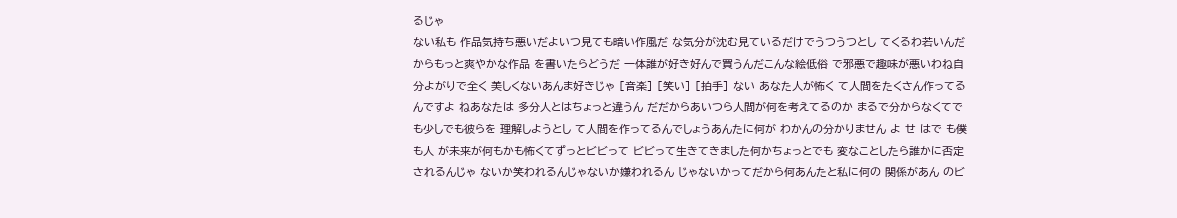るじゃ
ない私も 作品気持ち悪いだよいつ見ても暗い作風だ な気分が沈む見ているだけでうつうつとし てくるわ若いんだからもっと爽やかな作品 を書いたらどうだ 一体誰が好き好んで買うんだこんな絵低俗 で邪悪で趣味が悪いわね自分よがりで全く 美しくないあんま好きじゃ [音楽] [笑い] [拍手] ない あなた人が怖く て人間をたくさん作ってるんですよ ねあなたは 多分人とはちょっと違うん だだからあいつら人間が何を考えてるのか まるで分からなくてでも少しでも彼らを 理解しようとし て人間を作ってるんでしょうあんたに何が わかんの分かりません よ せ はで も僕 も人 が未来が何もかも怖くてずっとビビって ビビって生きてきました何かちょっとでも 変なことしたら誰かに否定されるんじゃ ないか笑われるんじゃないか嫌われるん じゃないかってだから何あんたと私に何の 関係があん のビ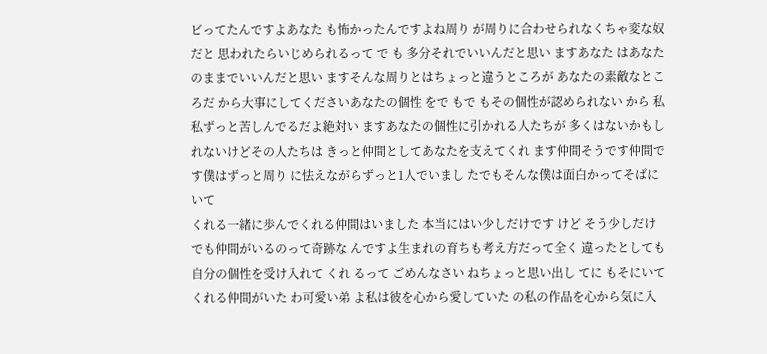ビってたんですよあなた も怖かったんですよね周り が周りに合わせられなくちゃ変な奴だと 思われたらいじめられるって で も 多分それでいいんだと思い ますあなた はあなたのままでいいんだと思い ますそんな周りとはちょっと違うところが あなたの素敵なところだ から大事にしてくださいあなたの個性 をで もで もその個性が認められない から 私私ずっと苦しんでるだよ絶対い ますあなたの個性に引かれる人たちが 多くはないかもしれないけどその人たちは きっと仲間としてあなたを支えてくれ ます仲間そうです仲間です僕はずっと周り に怯えながらずっと1人でいまし たでもそんな僕は面白かってそばにいて
くれる一緒に歩んでくれる仲間はいました 本当にはい少しだけです けど そう少しだけでも仲間がいるのって奇跡な んですよ生まれの育ちも考え方だって全く 違ったとしても自分の個性を受け入れて くれ るって ごめんなさい ねちょっと思い出し てに もそにいてくれる仲間がいた わ可愛い弟 よ私は彼を心から愛していた の私の作品を心から気に入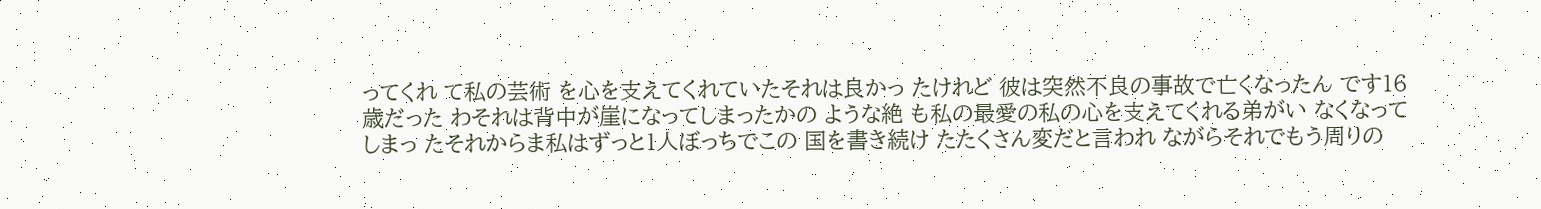ってくれ て私の芸術 を心を支えてくれていたそれは良かっ たけれど 彼は突然不良の事故で亡くなったん です16歳だった わそれは背中が崖になってしまったかの ような絶 も私の最愛の私の心を支えてくれる弟がい なくなってしまっ たそれからま私はずっと1人ぼっちでこの 国を書き続け たたくさん変だと言われ ながらそれでもう周りの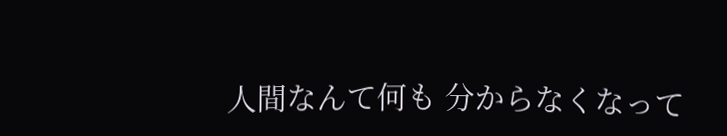人間なんて何も 分からなくなって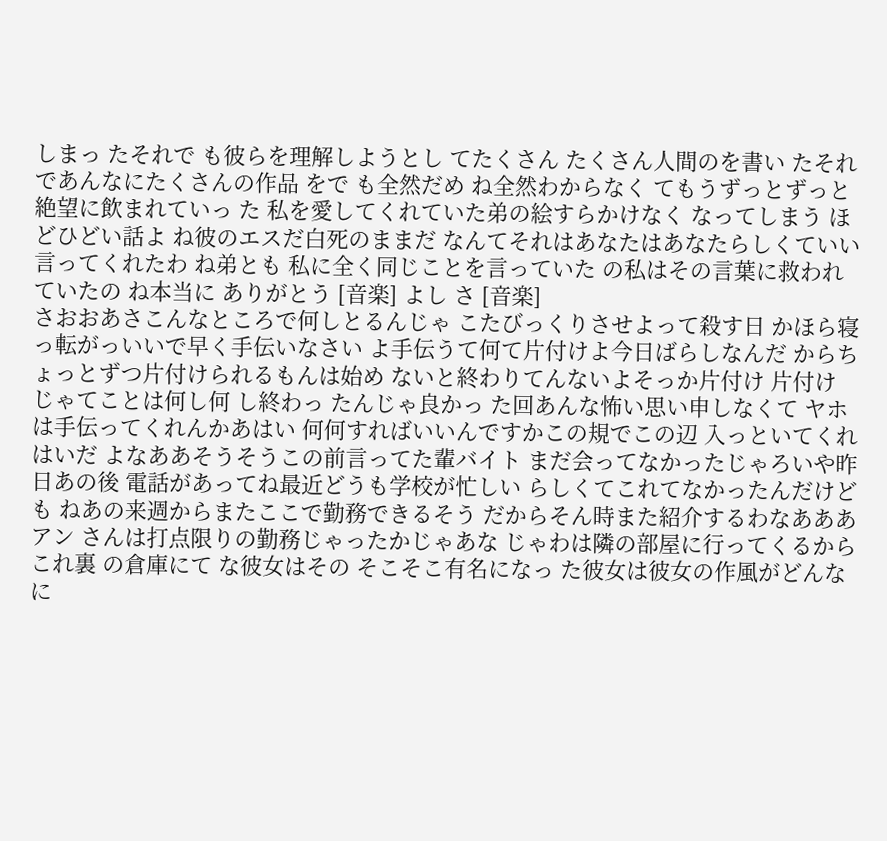しまっ たそれで も彼らを理解しようとし てたくさん たくさん人間のを書い たそれ であんなにたくさんの作品 をで も全然だめ ね全然わからなく てもうずっとずっと絶望に飲まれていっ た 私を愛してくれていた弟の絵すらかけなく なってしまう ほどひどい話よ ね彼のエスだ白死のままだ なんてそれはあなたはあなたらしくていい 言ってくれたわ ね弟とも 私に全く同じことを言っていた の私はその言葉に救われていたの ね本当に ありがとう [音楽] よし さ [音楽]
さおおあさこんなところで何しとるんじゃ こたびっくりさせよって殺す日 かほら寝っ転がっいいで早く手伝いなさい よ手伝うて何て片付けよ今日ばらしなんだ からちょっとずつ片付けられるもんは始め ないと終わりてんないよそっか片付け 片付け じゃてことは何し何 し終わっ たんじゃ良かっ た回あんな怖い思い申しなくて ヤホは手伝ってくれんかあはい 何何すればいいんですかこの規でこの辺 入っといてくれはいだ よなああそうそうこの前言ってた輩バイト まだ会ってなかったじゃろいや昨日あの後 電話があってね最近どうも学校が忙しい らしくてこれてなかったんだけども ねあの来週からまたここで勤務できるそう だからそん時また紹介するわなあああアン さんは打点限りの勤務じゃったかじゃあな じゃわは隣の部屋に行ってくるからこれ裏 の倉庫にて な彼女はその そこそこ有名になっ た彼女は彼女の作風がどんなに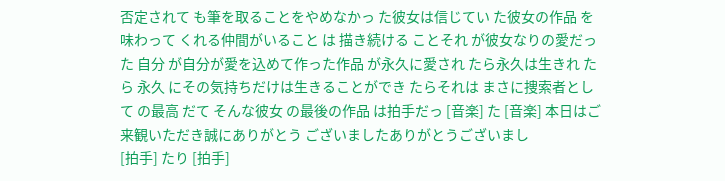否定されて も筆を取ることをやめなかっ た彼女は信じてい た彼女の作品 を味わって くれる仲間がいること は 描き続ける ことそれ が彼女なりの愛だっ た 自分 が自分が愛を込めて作った作品 が永久に愛され たら永久は生きれ たら 永久 にその気持ちだけは生きることができ たらそれは まさに捜索者として の最高 だて そんな彼女 の最後の作品 は拍手だっ [音楽] た [音楽] 本日はご来観いただき誠にありがとう ございましたありがとうございまし
[拍手] たり [拍手]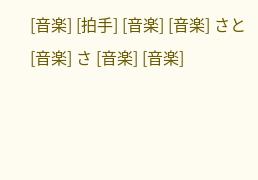[音楽] [拍手] [音楽] [音楽] さと [音楽] さ [音楽] [音楽]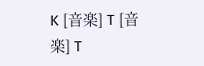K [音楽] T [音楽] T